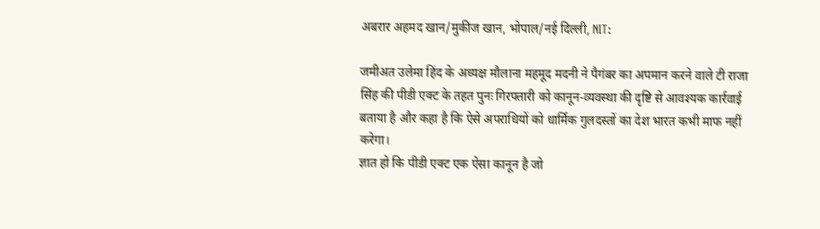अबरार अहमद खान/मुकीज खान, भोपाल/नई दिल्ली, NIT:

जमीअत उलेमा हिंद के अध्यक्ष मौलाना महमूद मदनी ने पैगंबर का अपमान करने वाले टी राजा सिंह की पीडी एक्ट के तहत पुनः गिरफ्तारी को कानून-व्यवस्था की दृष्टि से आवश्यक कार्रवाई बताया है और कहा है कि ऐसे अपराधियों को धार्मिक गुलदस्तों का देश भारत कभी माफ नहीं करेगा।
ज्ञात हो कि पीडी एक्ट एक ऐसा कानून है जो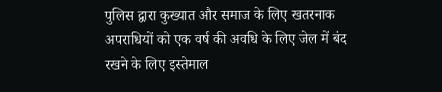पुलिस द्वारा कुख्यात और समाज के लिए खतरनाक अपराधियों को एक वर्ष की अवधि के लिए जेल में बंद रखने के लिए इस्तेमाल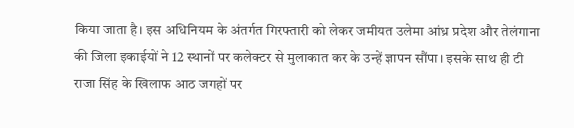किया जाता है। इस अधिनियम के अंतर्गत गिरफ्तारी को लेकर जमीयत उलेमा आंध्र प्रदेश और तेलंगाना की जिला इकाईयों ने 12 स्थानों पर कलेक्टर से मुलाकात कर के उन्हें ज्ञापन सौंपा। इसके साथ ही टी राजा सिंह के खिलाफ आठ जगहों पर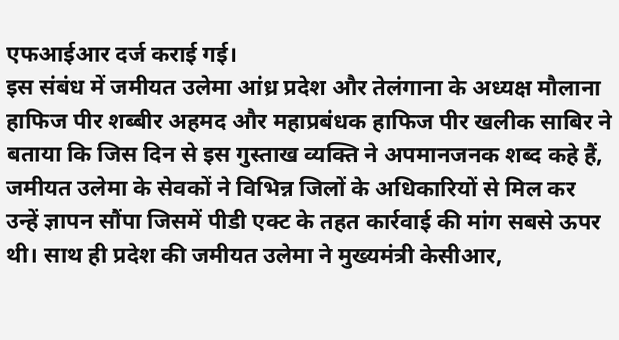एफआईआर दर्ज कराई गई।
इस संबंध में जमीयत उलेमा आंध्र प्रदेश और तेलंगाना के अध्यक्ष मौलाना हाफिज पीर शब्बीर अहमद और महाप्रबंधक हाफिज पीर खलीक साबिर ने बताया कि जिस दिन से इस गुस्ताख व्यक्ति ने अपमानजनक शब्द कहे हैं, जमीयत उलेमा के सेवकों ने विभिन्न जिलों के अधिकारियों से मिल कर उन्हें ज्ञापन सौंपा जिसमें पीडी एक्ट के तहत कार्रवाई की मांग सबसे ऊपर थी। साथ ही प्रदेश की जमीयत उलेमा ने मुख्यमंत्री केसीआर,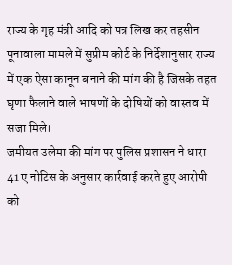राज्य के गृह मंत्री आदि को पत्र लिख कर तहसीन पूनावाला मामले में सुप्रीम कोर्ट के निर्देशानुसार राज्य में एक ऐसा कानून बनाने की मांग की है जिसके तहत घृणा फैलाने वाले भाषणों के दोषियों को वास्तव में सजा मिले।
जमीयत उलेमा की मांग पर पुलिस प्रशासन ने धारा 41 ए नोटिस के अनुसार कार्रवाई करते हुए आरोपी को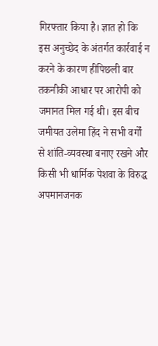गिरफ्तार किया है। ज्ञात हो कि इस अनुच्छेद के अंतर्गत कार्रवाई न करने के कारण हीपिछली बार तकनीकी आधार पर आरोपी को जमानत मिल गई थी। इस बीच जमीयत उलेमा हिंद ने सभी वर्गों से शांति-व्यवस्था बनाए रखने और किसी भी धार्मिक पेशवा के विरुद्ध अपमानजनक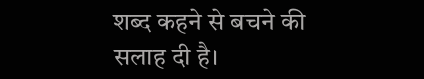शब्द कहने से बचने की सलाह दी है।